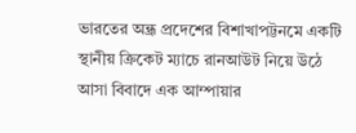ভারতের অন্ধ্র প্রদেশের বিশাখাপট্টনমে একটি স্থানীয় ক্রিকেট ম্যাচে রানআউট নিয়ে উঠে আসা বিবাদে এক আম্পায়ার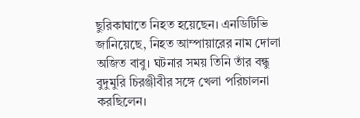ছুরিকাঘাতে নিহত হয়েছেন। এনডিটিভি জানিয়েছে, নিহত আম্পায়ারের নাম দোলা অজিত বাবু। ঘটনার সময় তিনি তাঁর বন্ধু বুদুমুরি চিরঞ্জীবীর সঙ্গে খেলা পরিচালনা করছিলেন।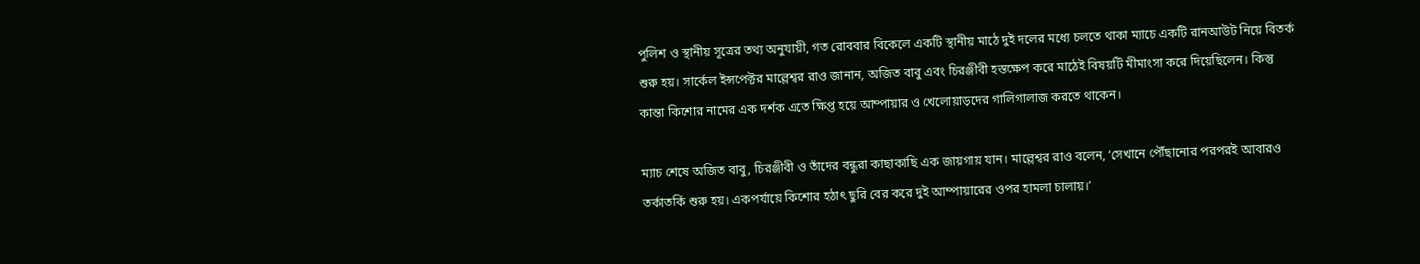পুলিশ ও স্থানীয় সূত্রের তথ্য অনুযায়ী, গত রোববার বিকেলে একটি স্থানীয় মাঠে দুই দলের মধ্যে চলতে থাকা ম্যাচে একটি রানআউট নিয়ে বিতর্ক শুরু হয়। সার্কেল ইন্সপেক্টর মাল্লেশ্বর রাও জানান, অজিত বাবু এবং চিরঞ্জীবী হস্তক্ষেপ করে মাঠেই বিষয়টি মীমাংসা করে দিয়েছিলেন। কিন্তু কান্তা কিশোর নামের এক দর্শক এতে ক্ষিপ্ত হয়ে আম্পায়ার ও খেলোয়াড়দের গালিগালাজ করতে থাকেন।

ম্যাচ শেষে অজিত বাবু, চিরঞ্জীবী ও তাঁদের বন্ধুরা কাছাকাছি এক জায়গায় যান। মাল্লেশ্বর রাও বলেন, ‘সেখানে পৌঁছানোর পরপরই আবারও তর্কাতর্কি শুরু হয়। একপর্যায়ে কিশোর হঠাৎ ছুরি বের করে দুই আম্পায়ারের ওপর হামলা চালায়।’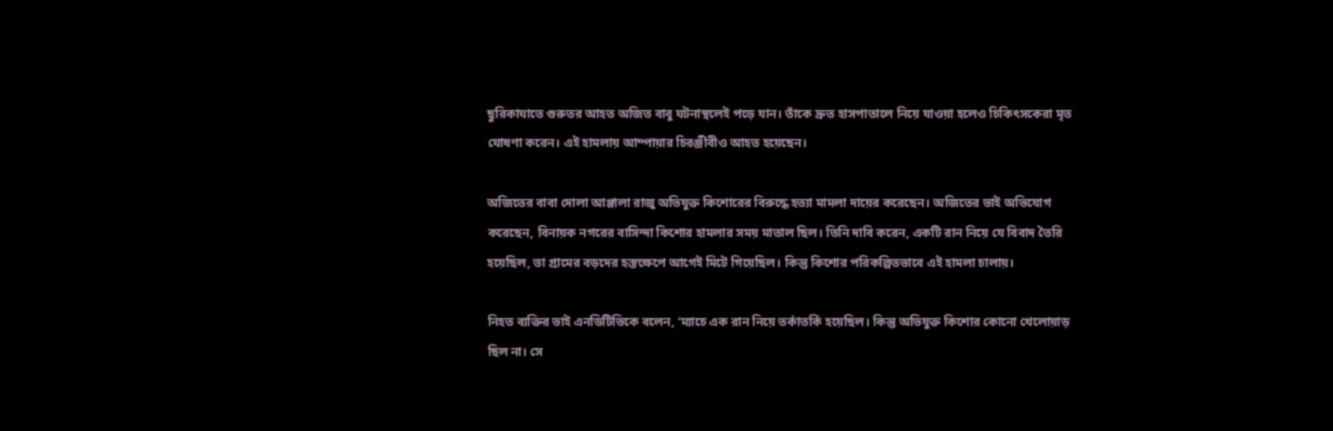ছুরিকাঘাতে গুরুতর আহত অজিত বাবু ঘটনাস্থলেই পড়ে যান। তাঁকে দ্রুত হাসপাতালে নিয়ে যাওয়া হলেও চিকিৎসকেরা মৃত ঘোষণা করেন। এই হামলায় আম্পায়ার চিরঞ্জীবীও আহত হয়েছেন।

অজিতের বাবা দোলা আপ্পালা রাজু অভিযুক্ত কিশোরের বিরুদ্ধে হত্যা মামলা দায়ের করেছেন। অজিতের ভাই অভিযোগ করেছেন, বিনায়ক নগরের বাসিন্দা কিশোর হামলার সময় মাতাল ছিল। তিনি দাবি করেন, একটি রান নিয়ে যে বিবাদ তৈরি হয়েছিল, তা গ্রামের বড়দের হস্তক্ষেপে আগেই মিটে গিয়েছিল। কিন্তু কিশোর পরিকল্পিতভাবে এই হামলা চালায়।

নিহত ব্যক্তির ভাই এনডিটিভিকে বলেন, ‘ম্যাচে এক রান নিয়ে তর্কাতর্কি হয়েছিল। কিন্তু অভিযুক্ত কিশোর কোনো খেলোয়াড় ছিল না। সে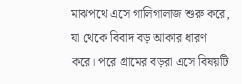মাঝপথে এসে গালিগালাজ শুরু করে, যা থেকে বিবাদ বড় আকার ধারণ করে। পরে গ্রামের বড়রা এসে বিষয়টি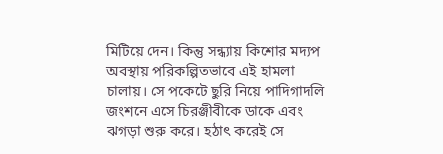মিটিয়ে দেন। কিন্তু সন্ধ্যায় কিশোর মদ্যপ অবস্থায় পরিকল্পিতভাবে এই হামলা চালায়। সে পকেটে ছুরি নিয়ে পাদিগাদলি জংশনে এসে চিরঞ্জীবীকে ডাকে এবং ঝগড়া শুরু করে। হঠাৎ করেই সে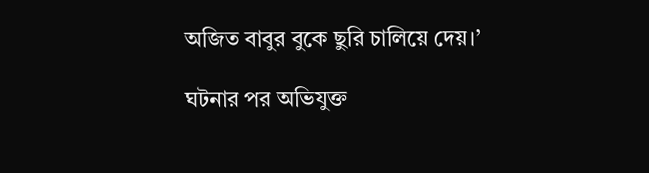অজিত বাবুর বুকে ছুরি চালিয়ে দেয়।’

ঘটনার পর অভিযুক্ত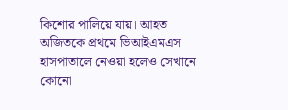কিশোর পালিয়ে যায়। আহত অজিতকে প্রথমে ভিআইএমএস হাসপাতালে নেওয়া হলেও সেখানে কোনো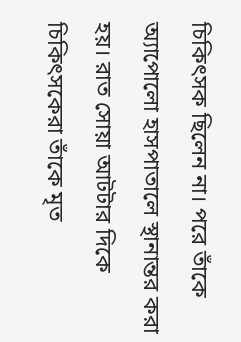চিকিৎসক ছিলেন না। পরে তাঁকে অ্যাপোলো হাসপাতালে স্থানান্তর করা হয়। রাত সোয়া আটটার দিকে চিকিৎসকেরা তাঁকে মৃত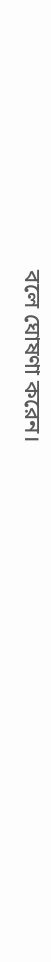বলে ঘোষণা করেন।